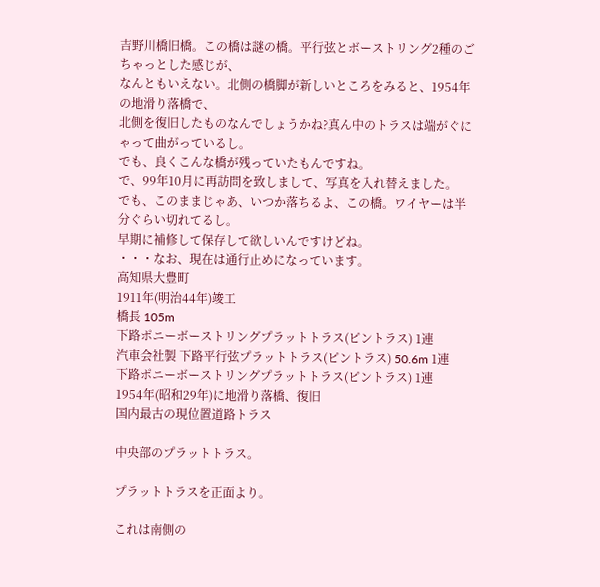吉野川橋旧橋。この橋は謎の橋。平行弦とボーストリング2種のごちゃっとした感じが、
なんともいえない。北側の橋脚が新しいところをみると、1954年の地滑り落橋で、
北側を復旧したものなんでしょうかね?真ん中のトラスは端がぐにゃって曲がっているし。
でも、良くこんな橋が残っていたもんですね。
で、99年10月に再訪問を致しまして、写真を入れ替えました。
でも、このままじゃあ、いつか落ちるよ、この橋。ワイヤーは半分ぐらい切れてるし。
早期に補修して保存して欲しいんですけどね。
・・・なお、現在は通行止めになっています。
高知県大豊町
1911年(明治44年)竣工
橋長 105m
下路ポニーボーストリングプラットトラス(ピントラス) 1連
汽車会社製 下路平行弦プラットトラス(ピントラス) 50.6m 1連
下路ポニーボーストリングプラットトラス(ピントラス) 1連
1954年(昭和29年)に地滑り落橋、復旧
国内最古の現位置道路トラス

中央部のプラットトラス。

プラットトラスを正面より。

これは南側の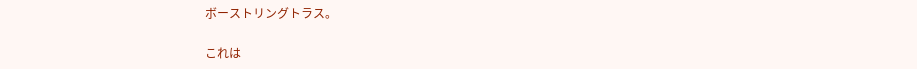ボーストリングトラス。

これは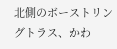北側のボーストリングトラス、かわ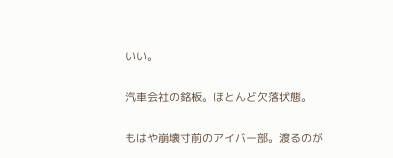いい。

汽車会社の銘板。ほとんど欠落状態。

もはや崩壊寸前のアイバー部。渡るのが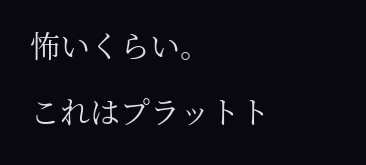怖いくらい。

これはプラットト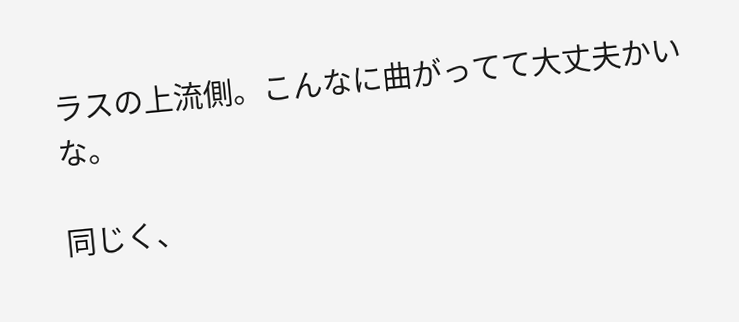ラスの上流側。こんなに曲がってて大丈夫かいな。

同じく、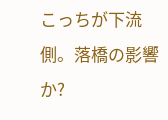こっちが下流側。落橋の影響か?